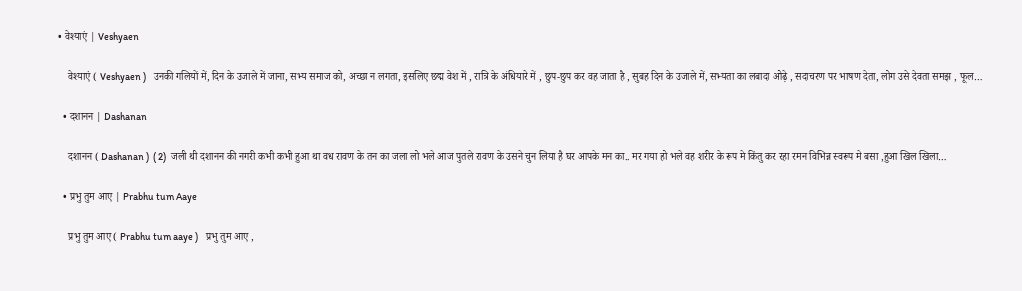• वेश्याएं | Veshyaen

    वेश्याएं ( Veshyaen )    उनकी गलियों में, दिन के उजाले में जाना, सभ्य समाज को, अच्छा न लगता, इसलिए छद्म वेश में , रात्रि के अंधियारे में , छुप-छुप कर वह जाता है , सुबह दिन के उजाले में, सभ्यता का लबादा ओढ़े , सदाचरण पर भाषण देता, लोग उसे देवता समझ , फूल…

  • दशानन | Dashanan

    दशानन ( Dashanan )  ( 2)  जली थी दशानन की नगरी कभी कभी हुआ था वध रावण के तन का जला लो भले आज पुतले रावण के उसने चुन लिया है घर आपके मन का.. मर गया हो भले वह शरीर के रूप मे किंतु कर रहा रमन विभिन्न स्वरूप मे बसा ,हुआ खिल खिला…

  • प्रभु तुम आए | Prabhu tum Aaye

    प्रभु तुम आए ( Prabhu tum aaye )    प्रभु तुम आए ,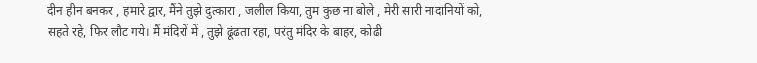दीन हीन बनकर , हमारे द्वार, मैंने तुझे दुत्कारा , जलील किया, तुम कुछ ना बोले , मेरी सारी नादानियों को, सहते रहे, फिर लौट गये। मैं मंदिरों में , तुझे ढूंढता रहा, परंतु मंदिर के बाहर, कोढी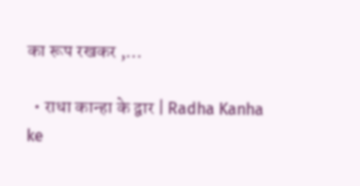का रूप रखकर ,…

  • राधा कान्हा के द्वार | Radha Kanha ke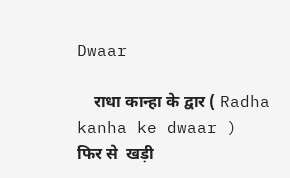Dwaar

    राधा कान्हा के द्वार ( Radha kanha ke dwaar )    फिर से  खड़ी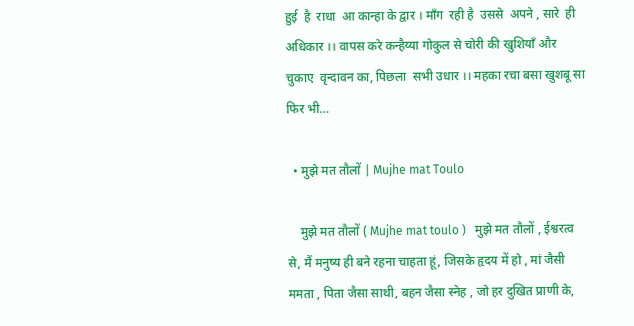हुई  है  राधा  आ कान्हा के द्वार । माँग  रही है  उससे  अपने , सारे  ही  अधिकार ।। वापस करे कन्हैय्या गोकुल से चोरी की खुशियाँ और चुकाए  वृन्दावन का, पिछला  सभी उधार ।। महका रचा बसा खुशबू सा फिर भी…

  • मुझे मत तौलों | Mujhe mat Toulo

    मुझे मत तौलों ( Mujhe mat toulo )   मुझे मत तौलों , ईश्वरत्व से, मैं मनुष्य ही बने रहना चाहता हूं, जिसके हृदय में हो , मां जैसी ममता , पिता जैसा साथी, बहन जैसा स्नेह , जो हर दुखित प्राणी के,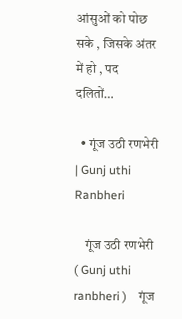आंसुओं को पोछ सके , जिसके अंतर में हो , पद दलितों…

  • गूंज उठी रणभेरी | Gunj uthi Ranbheri

    गूंज उठी रणभेरी ( Gunj uthi ranbheri )    गूंज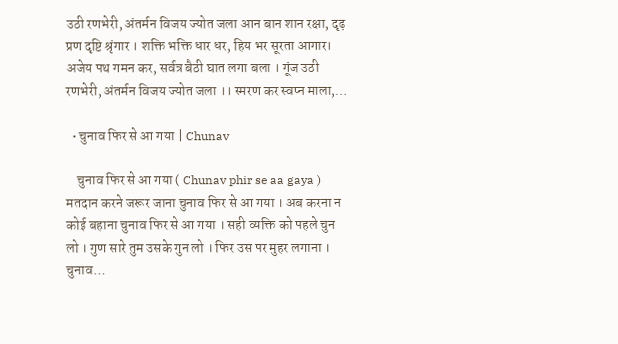उठी रणभेरी, अंतर्मन विजय ज्योत जला आन बान शान रक्षा, दृढ़ प्रण दृष्टि श्रृंगार । शक्ति भक्ति धार धर, हिय भर सूरता आगार। अजेय पथ गमन कर, सर्वत्र बैठी घात लगा बला । गूंज उठी रणभेरी, अंतर्मन विजय ज्योत जला ।। स्मरण कर स्वप्न माला,…

  • चुनाव फिर से आ गया | Chunav

    चुनाव फिर से आ गया ( Chunav phir se aa gaya )   मतदान करने जरूर जाना चुनाव फिर से आ गया । अब करना न कोई बहाना चुनाव फिर से आ गया । सही व्यक्ति को पहले चुन लो । गुण सारे तुम उसके गुन लो । फिर उस पर मुहर लगाना । चुनाव…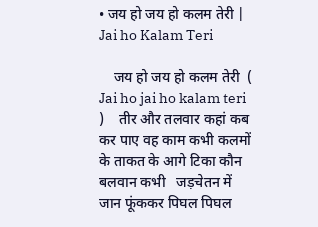• जय हो जय हो कलम तेरी | Jai ho Kalam Teri

    जय हो जय हो कलम तेरी  ( Jai ho jai ho kalam teri )    तीर और तलवार कहां कब कर पाए वह काम कभी कलमों के ताकत के आगे टिका कौन बलवान कभी   जड़चेतन में जान फूंककर पिघल पिघल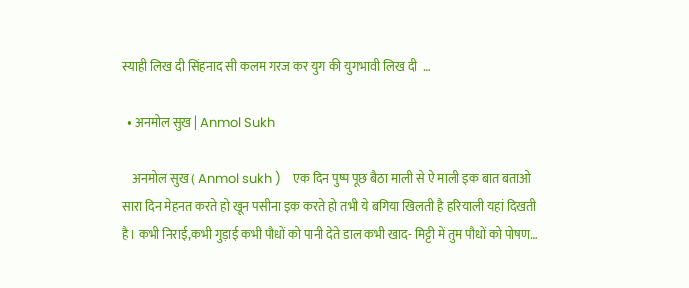स्याही लिख दी सिंहनाद सी कलम गरज कर युग की युगभावी लिख दी  …

  • अनमोल सुख | Anmol Sukh

    अनमोल सुख ( Anmol sukh )    एक दिन पुष्प पूछ बैठा माली से ऐ माली इक बात बताओ सारा दिन मेहनत करते हो खून पसीना इक करते हो तभी ये बगिया खिलती है हरियाली यहां दिखती है। कभी निराई,कभी गुड़ाई कभी पौधों को पानी देते डाल कभी खाद- मिट्टी में तुम पौधों को पोषण…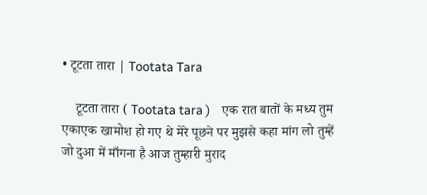• टूटता तारा | Tootata Tara

    टूटता तारा ( Tootata tara )    एक रात बातों के मध्य तुम एकाएक खामोश हो गए थे मेरे पूछने पर मुझसे कहा मांग लो तुम्हें जो दुआ में माँगना है आज तुम्हारी मुराद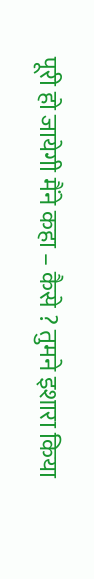पूरी हो जायेगी मैंने कहा – कैसे ? तुमने इशारा किया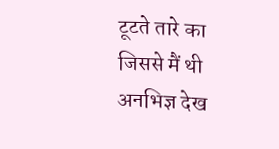टूटते तारे का जिससे मैं थी अनभिज्ञ देख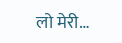लो मेरी…